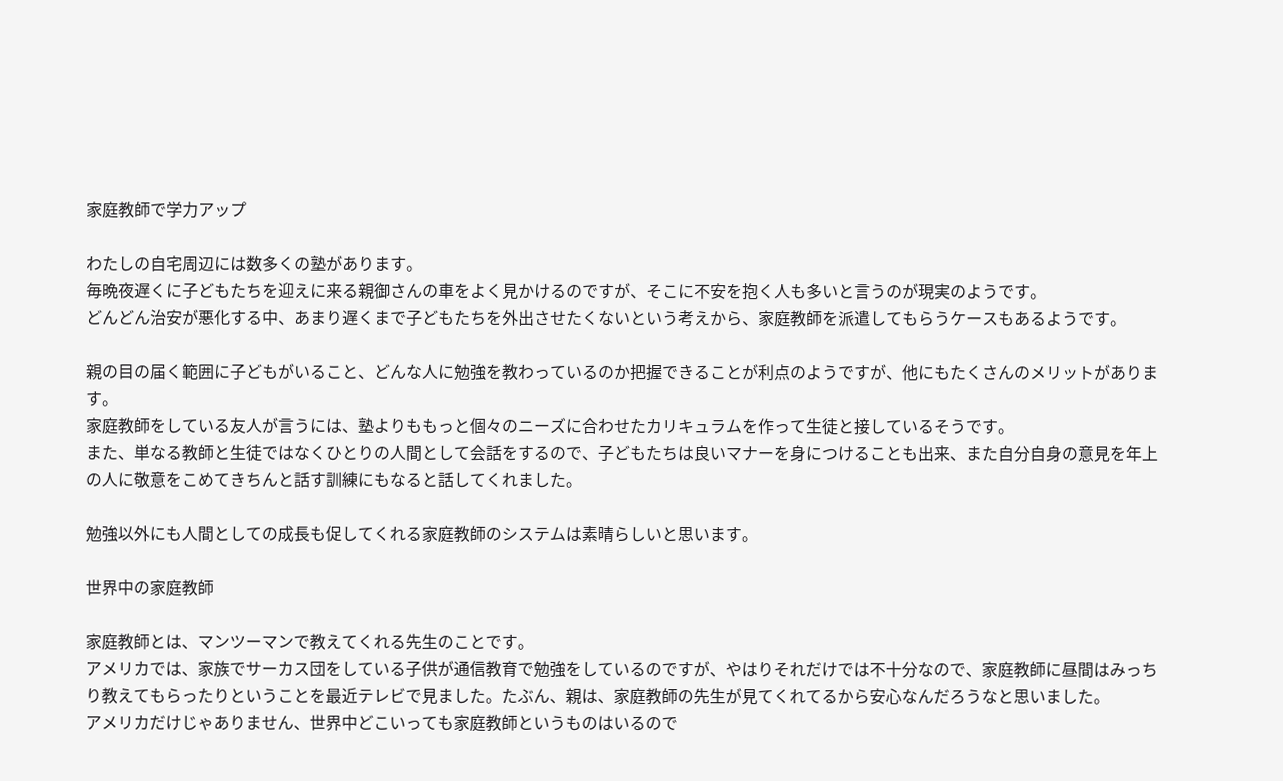家庭教師で学力アップ

わたしの自宅周辺には数多くの塾があります。
毎晩夜遅くに子どもたちを迎えに来る親御さんの車をよく見かけるのですが、そこに不安を抱く人も多いと言うのが現実のようです。
どんどん治安が悪化する中、あまり遅くまで子どもたちを外出させたくないという考えから、家庭教師を派遣してもらうケースもあるようです。

親の目の届く範囲に子どもがいること、どんな人に勉強を教わっているのか把握できることが利点のようですが、他にもたくさんのメリットがあります。
家庭教師をしている友人が言うには、塾よりももっと個々のニーズに合わせたカリキュラムを作って生徒と接しているそうです。
また、単なる教師と生徒ではなくひとりの人間として会話をするので、子どもたちは良いマナーを身につけることも出来、また自分自身の意見を年上の人に敬意をこめてきちんと話す訓練にもなると話してくれました。

勉強以外にも人間としての成長も促してくれる家庭教師のシステムは素晴らしいと思います。

世界中の家庭教師

家庭教師とは、マンツーマンで教えてくれる先生のことです。
アメリカでは、家族でサーカス団をしている子供が通信教育で勉強をしているのですが、やはりそれだけでは不十分なので、家庭教師に昼間はみっちり教えてもらったりということを最近テレビで見ました。たぶん、親は、家庭教師の先生が見てくれてるから安心なんだろうなと思いました。
アメリカだけじゃありません、世界中どこいっても家庭教師というものはいるので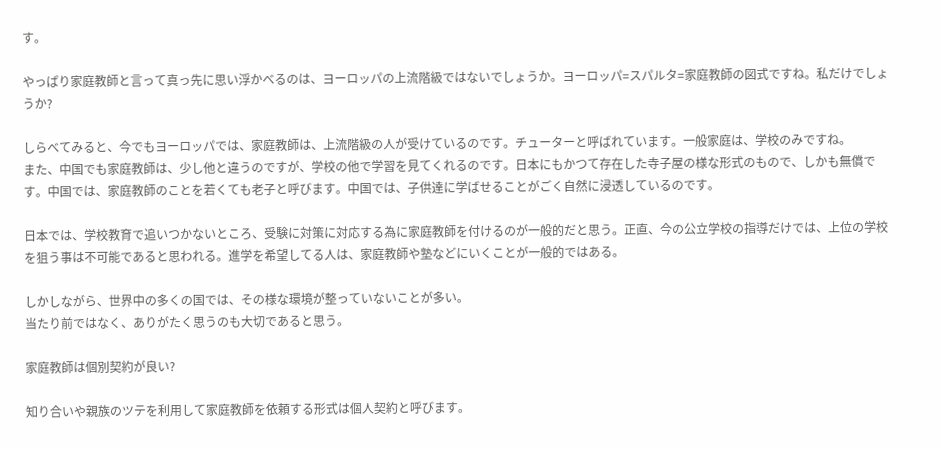す。

やっぱり家庭教師と言って真っ先に思い浮かべるのは、ヨーロッパの上流階級ではないでしょうか。ヨーロッパ=スパルタ=家庭教師の図式ですね。私だけでしょうか?

しらべてみると、今でもヨーロッパでは、家庭教師は、上流階級の人が受けているのです。チューターと呼ばれています。一般家庭は、学校のみですね。
また、中国でも家庭教師は、少し他と違うのですが、学校の他で学習を見てくれるのです。日本にもかつて存在した寺子屋の様な形式のもので、しかも無償です。中国では、家庭教師のことを若くても老子と呼びます。中国では、子供達に学ばせることがごく自然に浸透しているのです。

日本では、学校教育で追いつかないところ、受験に対策に対応する為に家庭教師を付けるのが一般的だと思う。正直、今の公立学校の指導だけでは、上位の学校を狙う事は不可能であると思われる。進学を希望してる人は、家庭教師や塾などにいくことが一般的ではある。

しかしながら、世界中の多くの国では、その様な環境が整っていないことが多い。
当たり前ではなく、ありがたく思うのも大切であると思う。

家庭教師は個別契約が良い?

知り合いや親族のツテを利用して家庭教師を依頼する形式は個人契約と呼びます。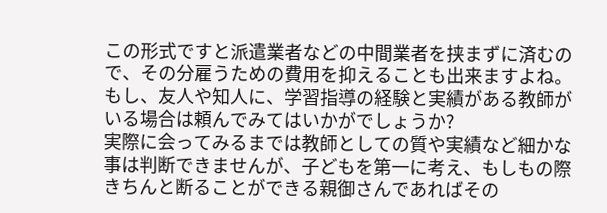この形式ですと派遣業者などの中間業者を挟まずに済むので、その分雇うための費用を抑えることも出来ますよね。
もし、友人や知人に、学習指導の経験と実績がある教師がいる場合は頼んでみてはいかがでしょうか?
実際に会ってみるまでは教師としての質や実績など細かな事は判断できませんが、子どもを第一に考え、もしもの際きちんと断ることができる親御さんであればその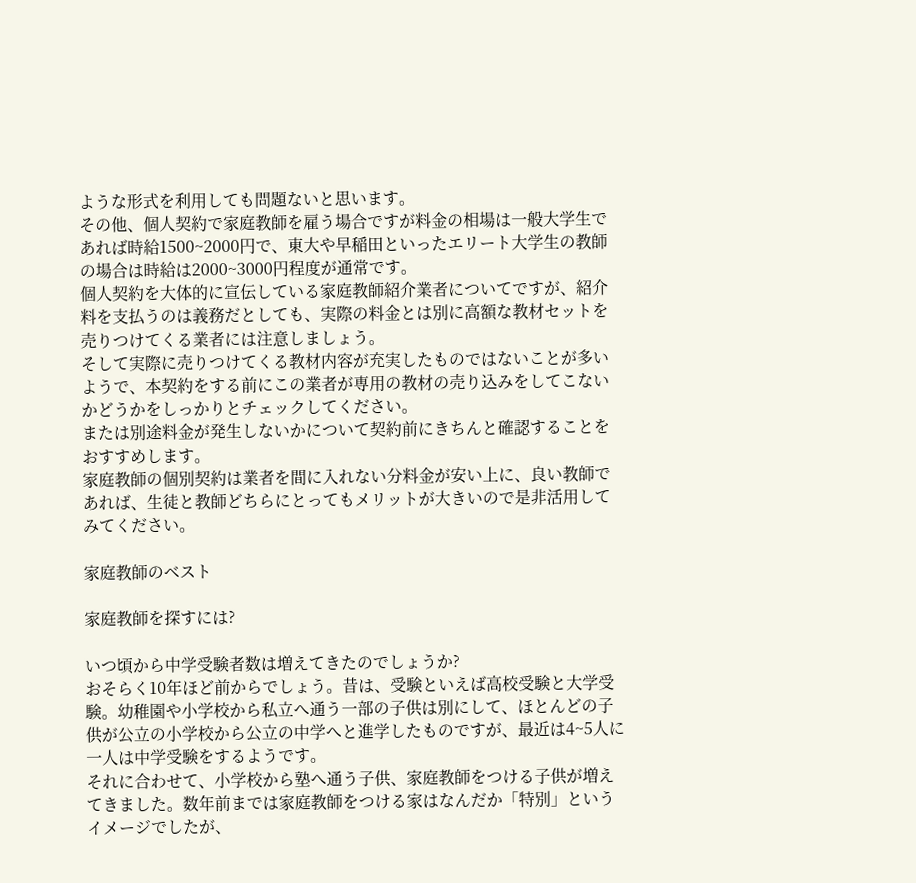ような形式を利用しても問題ないと思います。
その他、個人契約で家庭教師を雇う場合ですが料金の相場は一般大学生であれば時給1500~2000円で、東大や早稲田といったエリート大学生の教師の場合は時給は2000~3000円程度が通常です。
個人契約を大体的に宣伝している家庭教師紹介業者についてですが、紹介料を支払うのは義務だとしても、実際の料金とは別に高額な教材セットを売りつけてくる業者には注意しましょう。
そして実際に売りつけてくる教材内容が充実したものではないことが多いようで、本契約をする前にこの業者が専用の教材の売り込みをしてこないかどうかをしっかりとチェックしてください。
または別途料金が発生しないかについて契約前にきちんと確認することをおすすめします。
家庭教師の個別契約は業者を間に入れない分料金が安い上に、良い教師であれば、生徒と教師どちらにとってもメリットが大きいので是非活用してみてください。

家庭教師のベスト

家庭教師を探すには?

いつ頃から中学受験者数は増えてきたのでしょうか?
おそらく10年ほど前からでしょう。昔は、受験といえば高校受験と大学受験。幼稚園や小学校から私立へ通う一部の子供は別にして、ほとんどの子供が公立の小学校から公立の中学へと進学したものですが、最近は4~5人に一人は中学受験をするようです。
それに合わせて、小学校から塾へ通う子供、家庭教師をつける子供が増えてきました。数年前までは家庭教師をつける家はなんだか「特別」というイメージでしたが、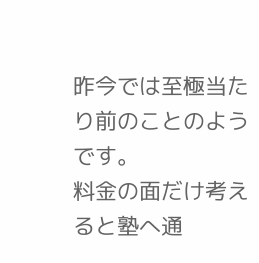昨今では至極当たり前のことのようです。
料金の面だけ考えると塾へ通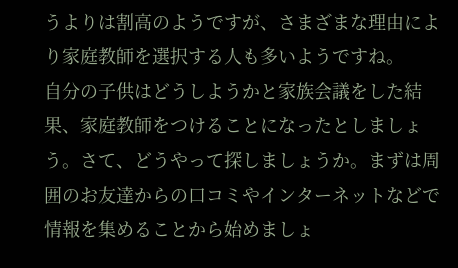うよりは割高のようですが、さまざまな理由により家庭教師を選択する人も多いようですね。
自分の子供はどうしようかと家族会議をした結果、家庭教師をつけることになったとしましょう。さて、どうやって探しましょうか。まずは周囲のお友達からの口コミやインターネットなどで情報を集めることから始めましょ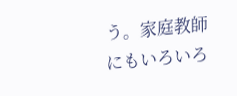う。家庭教師にもいろいろ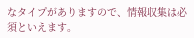なタイプがありますので、情報収集は必須といえます。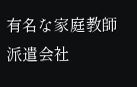有名な家庭教師派遣会社